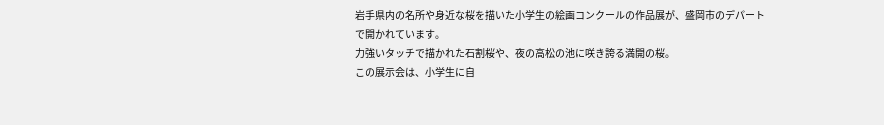岩手県内の名所や身近な桜を描いた小学生の絵画コンクールの作品展が、盛岡市のデパートで開かれています。
力強いタッチで描かれた石割桜や、夜の高松の池に咲き誇る満開の桜。
この展示会は、小学生に自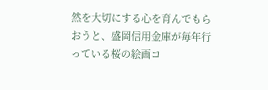然を大切にする心を育んでもらおうと、盛岡信用金庫が毎年行っている桜の絵画コ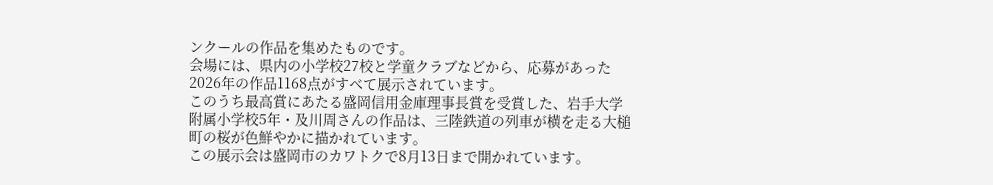ンクールの作品を集めたものです。
会場には、県内の小学校27校と学童クラブなどから、応募があった2026年の作品1168点がすべて展示されています。
このうち最高賞にあたる盛岡信用金庫理事長賞を受賞した、岩手大学附属小学校5年・及川周さんの作品は、三陸鉄道の列車が横を走る大槌町の桜が色鮮やかに描かれています。
この展示会は盛岡市のカワトクで8月13日まで開かれています。